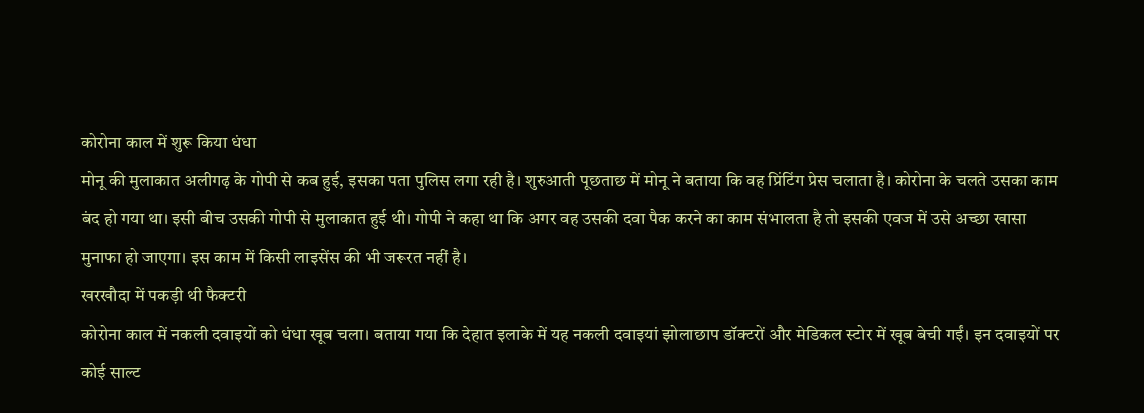कोरोना काल में शुरू किया धंधा
मोनू की मुलाकात अलीगढ़ के गोपी से कब हुई, इसका पता पुलिस लगा रही है। शुरुआती पूछताछ में मोनू ने बताया कि वह प्रिंटिंग प्रेस चलाता है। कोरोना के चलते उसका काम बंद हो गया था। इसी बीच उसकी गोपी से मुलाकात हुई थी। गोपी ने कहा था कि अगर वह उसकी दवा पैक करने का काम संभालता है तो इसकी एवज में उसे अच्छा खासा मुनाफा हो जाएगा। इस काम में किसी लाइसेंस की भी जरूरत नहीं है।
खरखौदा में पकड़ी थी फैक्टरी
कोरोना काल में नकली दवाइयों को धंधा खूब चला। बताया गया कि देहात इलाके में यह नकली दवाइयां झोलाछाप डॉक्टरों और मेडिकल स्टोर में खूब बेची गईं। इन दवाइयों पर कोई साल्ट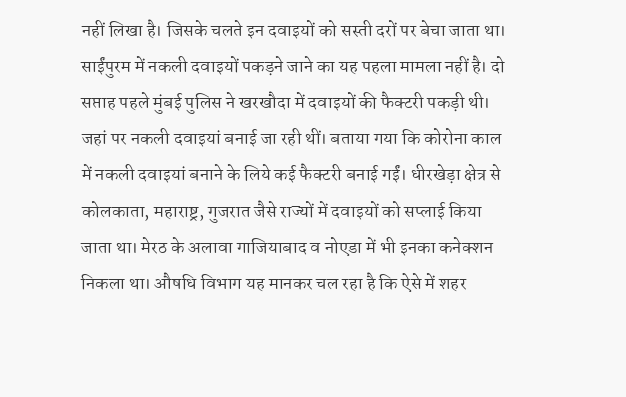नहीं लिखा है। जिसके चलते इन दवाइयों को सस्ती दरों पर बेचा जाता था।
साईंपुरम में नकली दवाइयों पकड़ने जाने का यह पहला मामला नहीं है। दो सप्ताह पहले मुंबई पुलिस ने खरखौदा में दवाइयों की फैक्टरी पकड़ी थी। जहां पर नकली दवाइयां बनाई जा रही थीं। बताया गया कि कोरोना काल में नकली दवाइयां बनाने के लिये कई फैक्टरी बनाई गईं। धीरखेड़ा क्षेत्र से कोलकाता, महाराष्ट्र, गुजरात जैसे राज्यों में दवाइयों को सप्लाई किया जाता था। मेरठ के अलावा गाजियाबाद व नोएडा में भी इनका कनेक्शन निकला था। औषधि विभाग यह मानकर चल रहा है कि ऐसे में शहर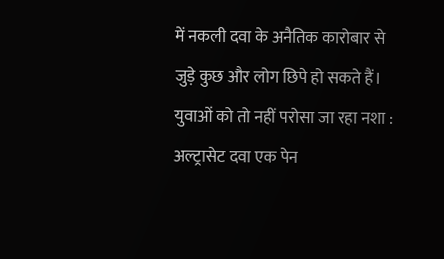में नकली दवा के अनैतिक कारोबार से जुड़े कुछ और लोग छिपे हो सकते हैं।
युवाओं को तो नहीं परोसा जा रहा नशा : अल्ट्रासेट दवा एक पेन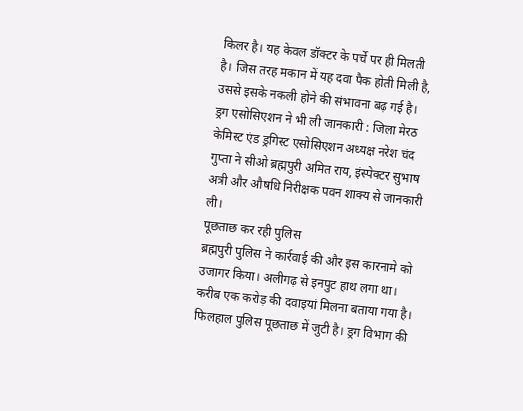किलर है। यह केवल डॉक्टर के पर्चे पर ही मिलती है। जिस तरह मकान में यह दवा पैक होती मिली है, उससे इसके नकली होने की संभावना बढ़ गई है।
ड्रग एसोसिएशन ने भी ली जानकारी : जिला मेरठ केमिस्ट एंड ड्रगिस्ट एसोसिएशन अध्यक्ष नरेश चंद गुप्ता ने सीओ ब्रह्मपुरी अमित राय, इंस्पेक्टर सुभाष अत्री और औषधि निरीक्षक पवन शाक्य से जानकारी ली।
पूछताछ कर रही पुलिस
ब्रह्मपुरी पुलिस ने कार्रवाई की और इस कारनामे को उजागर किया। अलीगढ़ से इनपुट हाथ लगा था। करीब एक करोड़ की दवाइयां मिलना बताया गया है। फिलहाल पुलिस पूछताछ में जुटी है। ड्रग विभाग की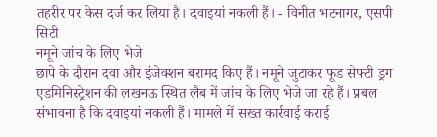तहरीर पर केस दर्ज कर लिया है। दवाइयां नकली हैं। - विनीत भटनागर, एसपी सिटी
नमूने जांच के लिए भेजे
छापे के दौरान दवा और इंजेक्शन बरामद किए हैं। नमूने जुटाकर फूड सेफ्टी ड्रग एडमिनिस्ट्रेशन की लखनऊ स्थित लैब में जांच के लिए भेजे जा रहे हैं। प्रबल संभावना है कि दवाइयां नकली हैं। मामले में सख्त कार्रवाई कराई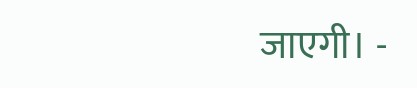जाएगी। -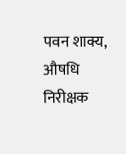पवन शाक्य, औषधि निरीक्षक